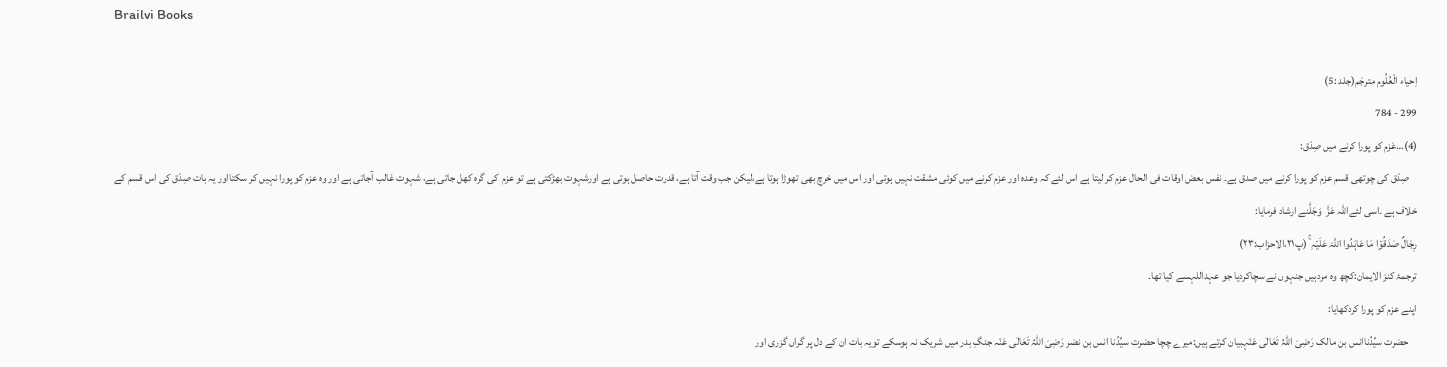Brailvi Books

اِحیاء الْعُلُوم مترجَم(جلد :5)
299 - 784
(4)…عَزم کو پورا کرنے میں صِدْق:
    صِدْق کی چوتھی قسم عزم کو پورا کرنے میں صدق ہے۔ نفس بعض اوقات فی الحال عزم کر لیتا ہے اس لئے کہ وعدہ اور عزم کرنے میں کوئی مشقت نہیں ہوتی اور اس میں خرچ بھی تھوڑا ہوتا ہے،لیکن جب وقت آتا ہے، قدرت حاصل ہوتی ہے اورشہوت بھڑکتی ہے تو عزم  کی گرہ کھل جاتی ہے، شہوت غالب آجاتی ہے اور وہ عزم کو پورا نہیں کر سکتااور یہ بات صِدْق کی اس قسم کے خلاف ہے ۔اسی لئےاللہ عَزَّ  وَجَلَّنے ارشاد فرمایا:
رِجَالٌ صَدَقُوۡا مَا عَاہَدُوا اللہَ عَلَیۡہِ ۚ (پ۲۱،الاحزاب:۲۳)
ترجمۂ کنز الایمان:کچھ وہ مردہیں جنہوں نے سچاکردیا جو عہداللہسے کیا تھا۔
اپنے عزم کو پورا کردکھایا:
    حضرت سیِّدُناانس بن مالک رَضِیَ اللہُ تَعَالٰی عَنْہبیان کرتے ہیں:میرے چچا حضرت سیِّدُنا انس بن نضر رَضِیَ اللہُ تَعَالٰی عَنْہ جنگِ بدر میں شریک نہ ہوسکے تویہ بات ان کے دل پر گراں گزری اور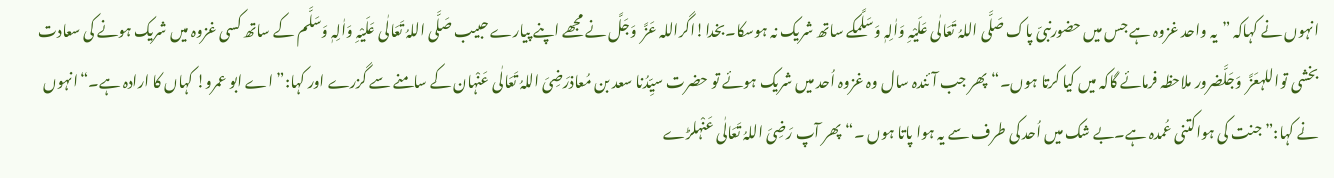انہوں نے کہاکہ ”یہ واحد غزوہ ہے جس میں حضورنبیّ پاک صَلَّی اللہُ تَعَالٰی عَلَیْہِ وَاٰلِہٖ وَسَلَّمکے ساتھ شریک نہ ہوسکا۔بخدا!اگراللہ عَزَّ  وَجَلَّ نے مجھے اپنے پیارے حبیب صَلَّی اللہُ تَعَالٰی عَلَیْہِ وَاٰلِہٖ وَسَلَّم کے ساتھ کسی غزوہ میں شریک ہونے کی سعادت بخشی تواللہعَزَّ  وَجَلَّضرور ملاحظہ فرمائے گاکہ میں کیا کرتا ہوں۔“پھر جب آئندہ سال وہ غزوہ اُحد میں شریک ہوئے تو حضرت سیِّدُنا سعد بن مُعاذرَضِیَ اللہُ تَعَالٰی عَنْہان کے سامنے سے گزرے اور کہا:”اے ابو عمرو! کہاں کا ارادہ ہے۔“انہوں نے کہا:”جنت کی ہواکتنی عُمدہ ہے۔بے شک میں اُحد کی طرف سے یہ ہوا پاتا ہوں ۔“پھر آپ رَضِیَ اللہُ تَعَالٰی عَنْہلڑے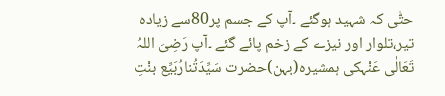حتّٰی کہ شہید ہوگئے ۔آپ کے جسم پر80سے زیادہ تیر،تلوار اور نیزے کے زخم پائے گئے ۔آپ رَضِیَ اللہُ تَعَالٰی عَنْہکی ہمشیرہ(بہن)حضرت سَیِّدَتُنارُبَیِّع بنْتِ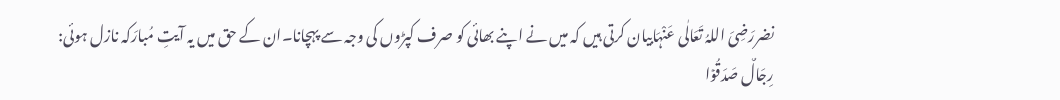نضررَضِیَ اللہُ تَعَالٰی عَنْہَابیان کرتی ہیں کہ میں نے اپنے بھائی کو صرف کپڑوں کی وجہ سے پہچانا۔ان کے حق میں یہ آیتِ مُبارَکہ نازل ہوئی:
رِجَالٌ صَدَقُوۡا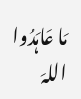مَا عَاہَدُوا اللہَ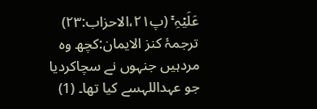عَلَیۡہِ ۚ (پ۲۱،الاحزاب:۲۳)
ترجمۂ کنز الایمان:کچھ وہ مردہیں جنہوں نے سچاکردیا جو عہداللہسے کیا تھا۔ (1)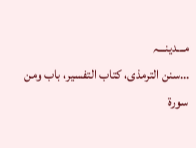مـــدینـــہ
…سنن الترمذی، کتاب التفسیر، باب ومن سورة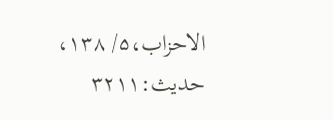الاحزاب،۵/ ۱۳۸، حدیث:۳۲۱۱